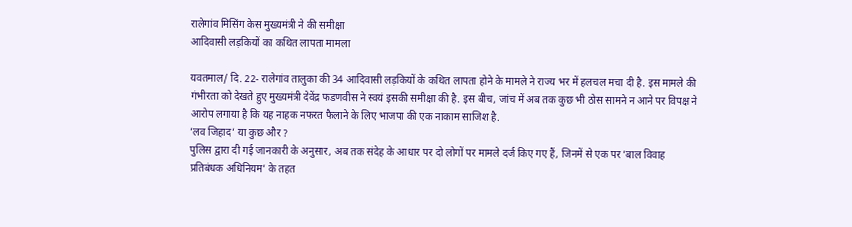रालेगांव मिसिंग केस मुख्यमंत्री ने की समीक्षा
आदिवासी लड़कियों का कथित लापता मामला

यवतमाल/ दि. 22- रालेगांव तालुका की 34 आदिवासी लड़कियों के कथित लापता होने के मामले ने राज्य भर में हलचल मचा दी है. इस मामले की गंभीरता को देखते हुए मुख्यमंत्री देवेंद्र फडणवीस ने स्वयं इसकी समीक्षा की है. इस बीच, जांच में अब तक कुछ भी ठोस सामने न आने पर विपक्ष ने आरोप लगाया है कि यह नाहक नफरत फैलाने के लिए भाजपा की एक नाकाम साजिश है.
’लव जिहाद’ या कुछ और ?
पुलिस द्वारा दी गई जानकारी के अनुसार, अब तक संदेह के आधार पर दो लोगों पर मामले दर्ज किए गए हैं, जिनमें से एक पर ’बाल विवाह प्रतिबंधक अधिनियम’ के तहत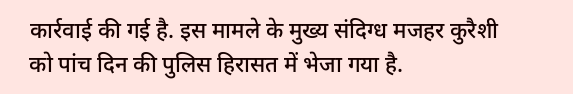कार्रवाई की गई है. इस मामले के मुख्य संदिग्ध मजहर कुरैशी को पांच दिन की पुलिस हिरासत में भेजा गया है.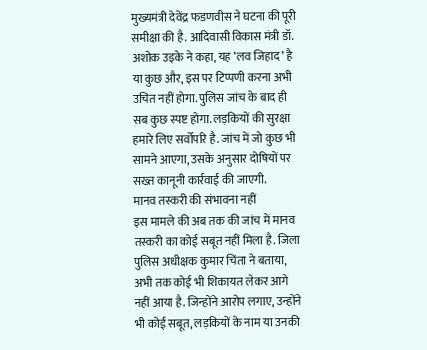मुख्यमंत्री देवेंद्र फडणवीस ने घटना की पूरी समीक्षा की है. आदिवासी विकास मंत्री डॉ. अशोक उइके ने कहा, यह ’लव जिहाद’ है या कुछ और, इस पर टिप्पणी करना अभी उचित नहीं होगा. पुलिस जांच के बाद ही सब कुछ स्पष्ट होगा. लड़कियों की सुरक्षा हमारे लिए सर्वोपरि है. जांच में जो कुछ भी सामने आएगा, उसके अनुसार दोषियों पर सख्त कानूनी कार्रवाई की जाएगी.
मानव तस्करी की संभावना नहीं
इस मामले की अब तक की जांच में मानव तस्करी का कोई सबूत नहीं मिला है. जिला पुलिस अधीक्षक कुमार चिंता ने बताया, अभी तक कोई भी शिकायत लेकर आगे नहीं आया है. जिन्होंने आरोप लगाए, उन्होंने भी कोई सबूत, लड़कियों के नाम या उनकी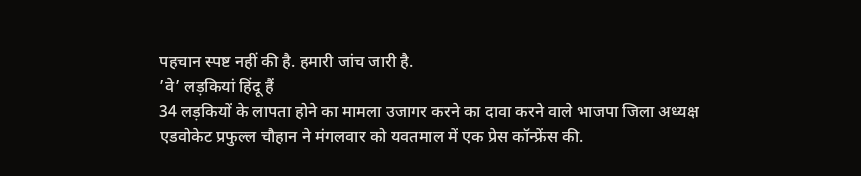पहचान स्पष्ट नहीं की है. हमारी जांच जारी है.
’वे’ लड़कियां हिंदू हैं
34 लड़कियों के लापता होने का मामला उजागर करने का दावा करने वाले भाजपा जिला अध्यक्ष एडवोकेट प्रफुल्ल चौहान ने मंगलवार को यवतमाल में एक प्रेस कॉन्फ्रेंस की.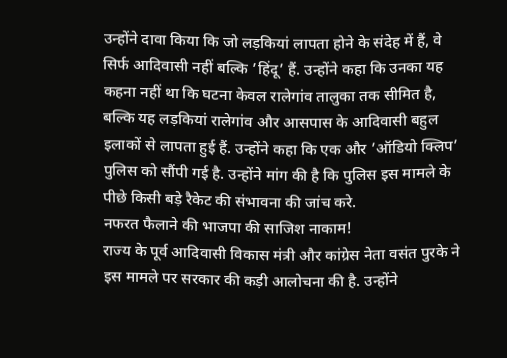उन्होंने दावा किया कि जो लड़कियां लापता होने के संदेह में हैं, वे सिर्फ आदिवासी नहीं बल्कि ’हिंदू’ हैं. उन्होंने कहा कि उनका यह कहना नहीं था कि घटना केवल रालेगांव तालुका तक सीमित है, बल्कि यह लड़कियां रालेगांव और आसपास के आदिवासी बहुल इलाकों से लापता हुई हैं. उन्होंने कहा कि एक और ’ऑडियो क्लिप’ पुलिस को सौंपी गई है. उन्होंने मांग की है कि पुलिस इस मामले के पीछे किसी बड़े रैकेट की संभावना की जांच करे.
नफरत फैलाने की भाजपा की साजिश नाकाम!
राज्य के पूर्व आदिवासी विकास मंत्री और कांग्रेस नेता वसंत पुरके ने इस मामले पर सरकार की कड़ी आलोचना की है. उन्होंने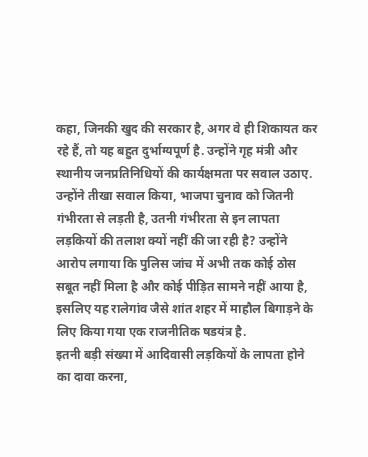कहा, जिनकी खुद की सरकार है, अगर वे ही शिकायत कर रहे हैं, तो यह बहुत दुर्भाग्यपूर्ण है. उन्होंने गृह मंत्री और स्थानीय जनप्रतिनिधियों की कार्यक्षमता पर सवाल उठाए. उन्होंने तीखा सवाल किया, भाजपा चुनाव को जितनी गंभीरता से लड़ती है, उतनी गंभीरता से इन लापता लड़कियों की तलाश क्यों नहीं की जा रही है? उन्होंने आरोप लगाया कि पुलिस जांच में अभी तक कोई ठोस सबूत नहीं मिला है और कोई पीड़ित सामने नहीं आया है, इसलिए यह रालेगांव जैसे शांत शहर में माहौल बिगाड़ने के लिए किया गया एक राजनीतिक षडयंत्र है.
इतनी बड़ी संख्या में आदिवासी लड़कियों के लापता होने का दावा करना,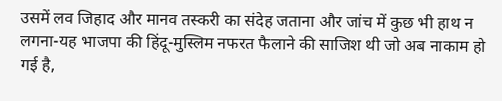उसमें लव जिहाद और मानव तस्करी का संदेह जताना और जांच में कुछ भी हाथ न लगना-यह भाजपा की हिंदू-मुस्लिम नफरत फैलाने की साजिश थी जो अब नाकाम हो गई है,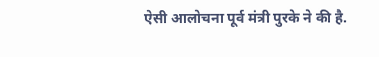ऐसी आलोचना पूर्व मंत्री पुरके ने की है.